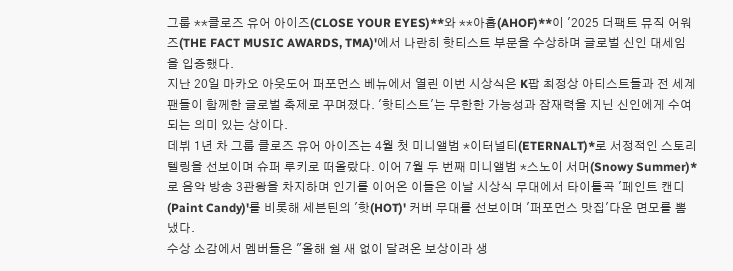그룹 **클로즈 유어 아이즈(CLOSE YOUR EYES)**와 **아홉(AHOF)**이 '2025 더팩트 뮤직 어워즈(THE FACT MUSIC AWARDS, TMA)'에서 나란히 핫티스트 부문을 수상하며 글로벌 신인 대세임을 입증했다.
지난 20일 마카오 아웃도어 퍼포먼스 베뉴에서 열린 이번 시상식은 K팝 최정상 아티스트들과 전 세계 팬들이 함께한 글로벌 축제로 꾸며졌다. '핫티스트'는 무한한 가능성과 잠재력을 지닌 신인에게 수여되는 의미 있는 상이다.
데뷔 1년 차 그룹 클로즈 유어 아이즈는 4월 첫 미니앨범 *이터널티(ETERNALT)*로 서정적인 스토리텔링을 선보이며 슈퍼 루키로 떠올랐다. 이어 7월 두 번째 미니앨범 *스노이 서머(Snowy Summer)*로 음악 방송 3관왕을 차지하며 인기를 이어온 이들은 이날 시상식 무대에서 타이틀곡 '페인트 캔디(Paint Candy)'를 비롯해 세븐틴의 '핫(HOT)' 커버 무대를 선보이며 '퍼포먼스 맛집'다운 면모를 뽐냈다.
수상 소감에서 멤버들은 "올해 쉴 새 없이 달려온 보상이라 생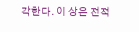각한다. 이 상은 전적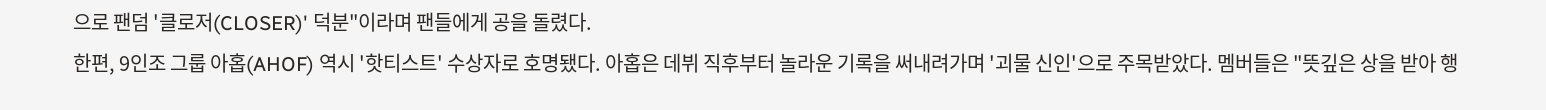으로 팬덤 '클로저(CLOSER)' 덕분"이라며 팬들에게 공을 돌렸다.
한편, 9인조 그룹 아홉(AHOF) 역시 '핫티스트' 수상자로 호명됐다. 아홉은 데뷔 직후부터 놀라운 기록을 써내려가며 '괴물 신인'으로 주목받았다. 멤버들은 "뜻깊은 상을 받아 행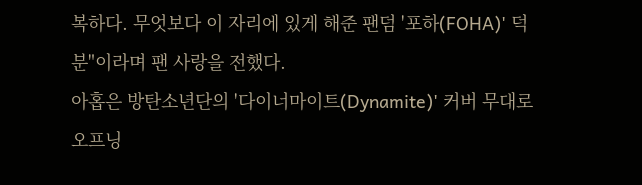복하다. 무엇보다 이 자리에 있게 해준 팬덤 '포하(FOHA)' 덕분"이라며 팬 사랑을 전했다.
아홉은 방탄소년단의 '다이너마이트(Dynamite)' 커버 무대로 오프닝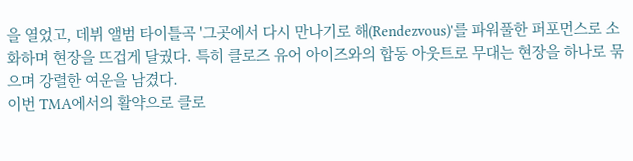을 열었고, 데뷔 앨범 타이틀곡 '그곳에서 다시 만나기로 해(Rendezvous)'를 파워풀한 퍼포먼스로 소화하며 현장을 뜨겁게 달궜다. 특히 클로즈 유어 아이즈와의 합동 아웃트로 무대는 현장을 하나로 묶으며 강렬한 여운을 남겼다.
이번 TMA에서의 활약으로 클로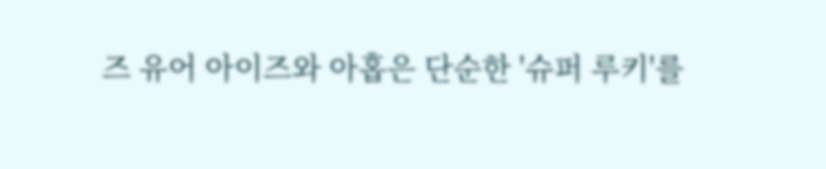즈 유어 아이즈와 아홉은 단순한 '슈퍼 루키'를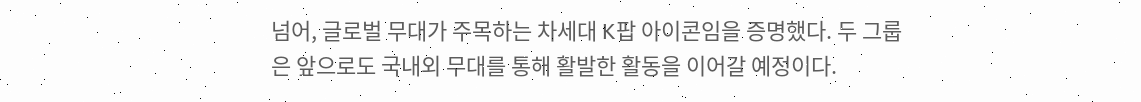넘어, 글로벌 무대가 주목하는 차세대 K팝 아이콘임을 증명했다. 두 그룹은 앞으로도 국내외 무대를 통해 활발한 활동을 이어갈 예정이다.